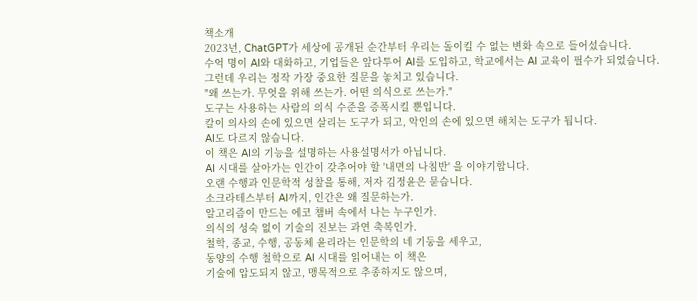책소개
2023년, ChatGPT가 세상에 공개된 순간부터 우리는 돌이킬 수 없는 변화 속으로 들어섰습니다.
수억 명이 AI와 대화하고, 기업들은 앞다투어 AI를 도입하고, 학교에서는 AI 교육이 필수가 되었습니다.
그런데 우리는 정작 가장 중요한 질문을 놓치고 있습니다.
"왜 쓰는가. 무엇을 위해 쓰는가. 어떤 의식으로 쓰는가."
도구는 사용하는 사람의 의식 수준을 증폭시킬 뿐입니다.
칼이 의사의 손에 있으면 살리는 도구가 되고, 악인의 손에 있으면 해치는 도구가 됩니다.
AI도 다르지 않습니다.
이 책은 AI의 기능을 설명하는 사용설명서가 아닙니다.
AI 시대를 살아가는 인간이 갖추어야 할 '내면의 나침반' 을 이야기합니다.
오랜 수행과 인문학적 성찰을 통해, 저자 김정윤은 묻습니다.
소크라테스부터 AI까지, 인간은 왜 질문하는가.
알고리즘이 만드는 에코 챔버 속에서 나는 누구인가.
의식의 성숙 없이 기술의 진보는 과연 축복인가.
철학, 종교, 수행, 공동체 윤리라는 인문학의 네 기둥을 세우고,
동양의 수행 철학으로 AI 시대를 읽어내는 이 책은
기술에 압도되지 않고, 맹목적으로 추종하지도 않으며,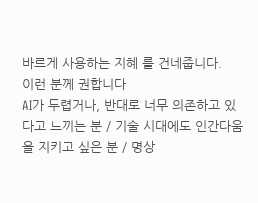바르게 사용하는 지혜 를 건네줍니다.
이런 분께 권합니다
AI가 두렵거나, 반대로 너무 의존하고 있다고 느끼는 분 / 기술 시대에도 인간다움을 지키고 싶은 분 / 명상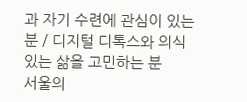과 자기 수련에 관심이 있는 분 / 디지털 디톡스와 의식 있는 삶을 고민하는 분
서울의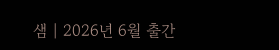샘 | 2026년 6월 출간